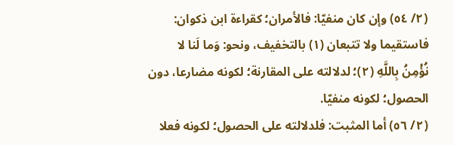(٢/ ٥٤) وإن كان منفيّا: فالأمران؛ كقراءة ابن ذكوان: فاستقيما ولا تتبعان (١) بالتخفيف، ونحو: وَما لَنا لا نُؤْمِنُ بِاللَّهِ (٢)؛ لدلالته على المقارنة؛ لكونه مضارعا، دون الحصول؛ لكونه منفيّا.
(٢/ ٥٦) أما المثبت: فلدلالته على الحصول؛ لكونه فعلا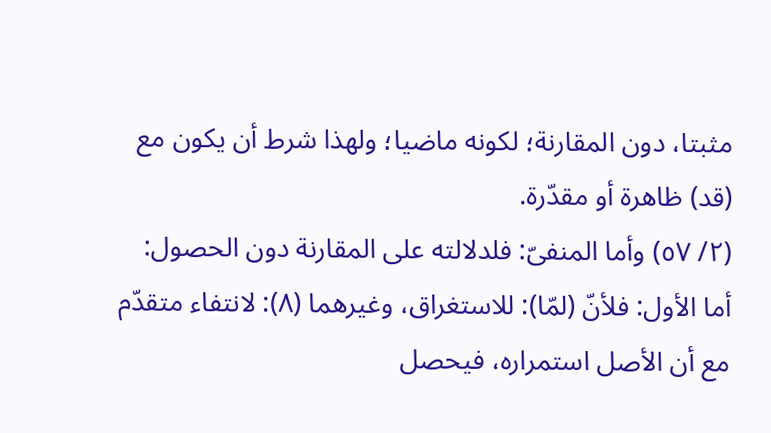مثبتا، دون المقارنة؛ لكونه ماضيا؛ ولهذا شرط أن يكون مع (قد) ظاهرة أو مقدّرة.
(٢/ ٥٧) وأما المنفىّ: فلدلالته على المقارنة دون الحصول:
أما الأول: فلأنّ (لمّا): للاستغراق، وغيرهما (٨): لانتفاء متقدّم مع أن الأصل استمراره، فيحصل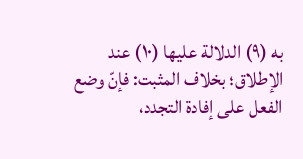به (٩) الدلالة عليها (١٠) عند الإطلاق؛ بخلاف المثبت: فإنّ وضع الفعل على إفادة التجدد،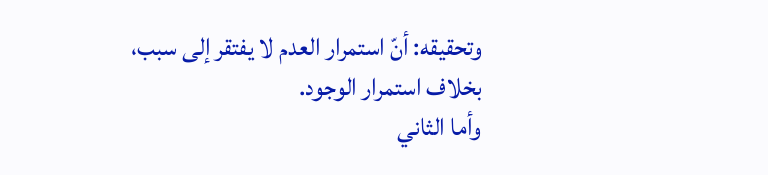وتحقيقه: أنّ استمرار العدم لا يفتقر إلى سبب، بخلاف استمرار الوجود.
وأما الثاني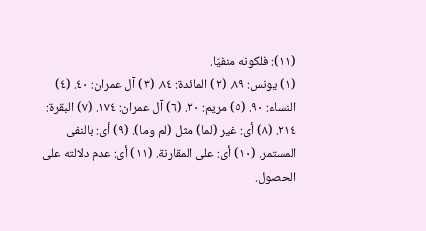(١١): فلكونه منفيّا.
(١) يونس: ٨٩. (٢) المائدة: ٨٤. (٣) آل عمران: ٤٠. (٤) النساء: ٩٠. (٥) مريم: ٢٠. (٦) آل عمران: ١٧٤. (٧) البقرة: ٢١٤. (٨) أى: غير (لما) مثل (لم وما). (٩) أى: بالنفى المستمر. (١٠) أى: على المقارنة. (١١) أى: عدم دلالته على الحصول.